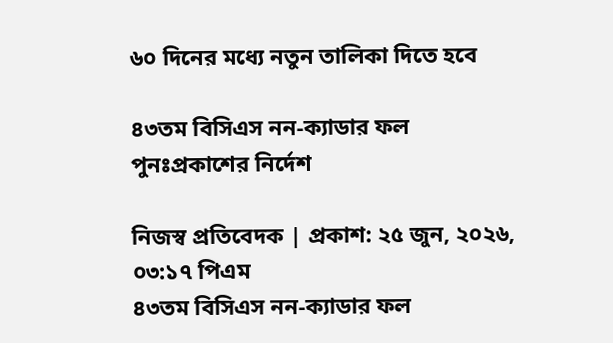৬০ দিনের মধ্যে নতুন তালিকা দিতে হবে

৪৩তম বিসিএস নন-ক্যাডার ফল পুনঃপ্রকাশের নির্দেশ

নিজস্ব প্রতিবেদক | প্রকাশ: ২৫ জুন, ২০২৬, ০৩:১৭ পিএম
৪৩তম বিসিএস নন-ক্যাডার ফল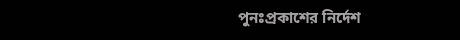পুনঃপ্রকাশের নির্দেশ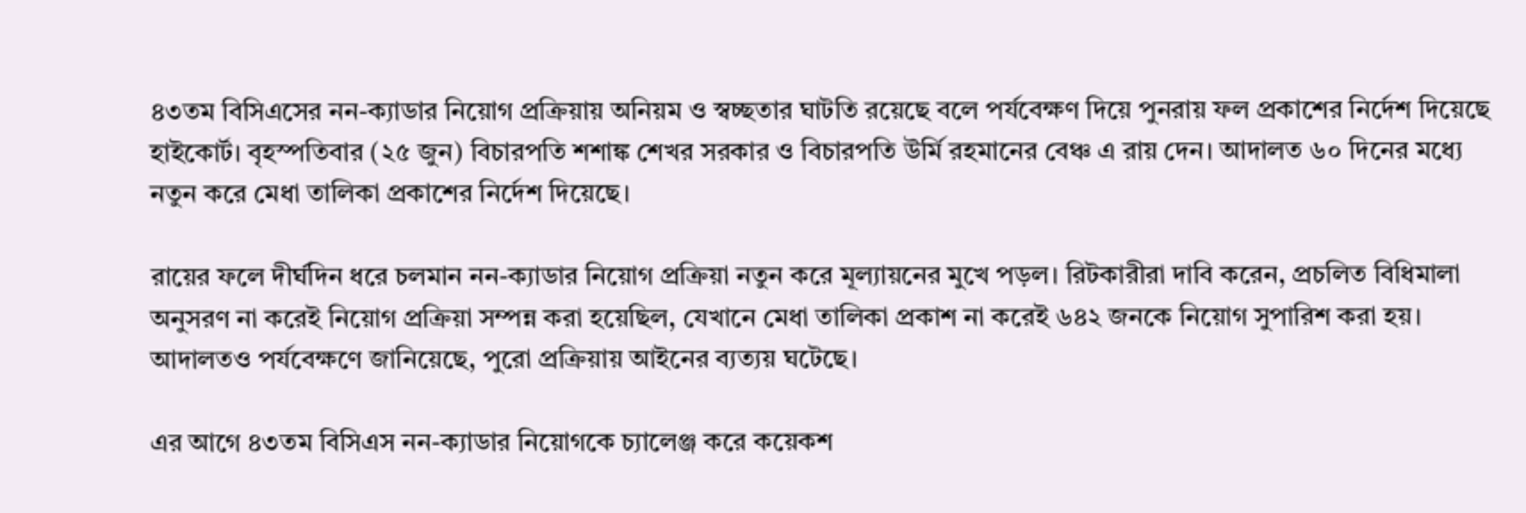৪৩তম বিসিএসের নন-ক্যাডার নিয়োগ প্রক্রিয়ায় অনিয়ম ও স্বচ্ছতার ঘাটতি রয়েছে বলে পর্যবেক্ষণ দিয়ে পুনরায় ফল প্রকাশের নির্দেশ দিয়েছে হাইকোর্ট। বৃহস্পতিবার (২৫ জুন) বিচারপতি শশাঙ্ক শেখর সরকার ও বিচারপতি উর্মি রহমানের বেঞ্চ এ রায় দেন। আদালত ৬০ দিনের মধ্যে নতুন করে মেধা তালিকা প্রকাশের নির্দেশ দিয়েছে।

রায়ের ফলে দীর্ঘদিন ধরে চলমান নন-ক্যাডার নিয়োগ প্রক্রিয়া নতুন করে মূল্যায়নের মুখে পড়ল। রিটকারীরা দাবি করেন, প্রচলিত বিধিমালা অনুসরণ না করেই নিয়োগ প্রক্রিয়া সম্পন্ন করা হয়েছিল, যেখানে মেধা তালিকা প্রকাশ না করেই ৬৪২ জনকে নিয়োগ সুপারিশ করা হয়। আদালতও পর্যবেক্ষণে জানিয়েছে, পুরো প্রক্রিয়ায় আইনের ব্যত্যয় ঘটেছে।

এর আগে ৪৩তম বিসিএস নন-ক্যাডার নিয়োগকে চ্যালেঞ্জ করে কয়েকশ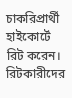চাকরিপ্রার্থী হাইকোর্টে রিট করেন। রিটকারীদের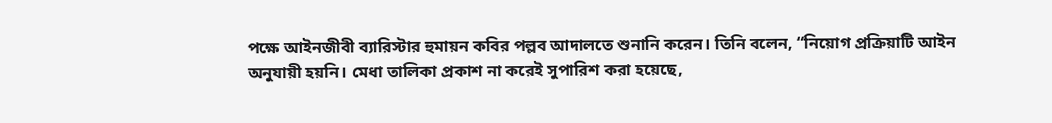পক্ষে আইনজীবী ব্যারিস্টার হুমায়ন কবির পল্লব আদালতে শুনানি করেন। তিনি বলেন, “নিয়োগ প্রক্রিয়াটি আইন অনুযায়ী হয়নি। মেধা তালিকা প্রকাশ না করেই সুপারিশ করা হয়েছে,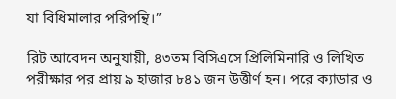যা বিধিমালার পরিপন্থি।”

রিট আবেদন অনুযায়ী, ৪৩তম বিসিএসে প্রিলিমিনারি ও লিখিত পরীক্ষার পর প্রায় ৯ হাজার ৮৪১ জন উত্তীর্ণ হন। পরে ক্যাডার ও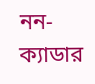নন-ক্যাডার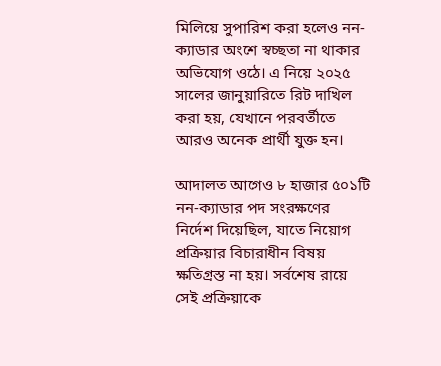মিলিয়ে সুপারিশ করা হলেও নন-ক্যাডার অংশে স্বচ্ছতা না থাকার অভিযোগ ওঠে। এ নিয়ে ২০২৫ সালের জানুয়ারিতে রিট দাখিল করা হয়, যেখানে পরবর্তীতে আরও অনেক প্রার্থী যুক্ত হন।

আদালত আগেও ৮ হাজার ৫০১টি নন-ক্যাডার পদ সংরক্ষণের নির্দেশ দিয়েছিল, যাতে নিয়োগ প্রক্রিয়ার বিচারাধীন বিষয় ক্ষতিগ্রস্ত না হয়। সর্বশেষ রায়ে সেই প্রক্রিয়াকে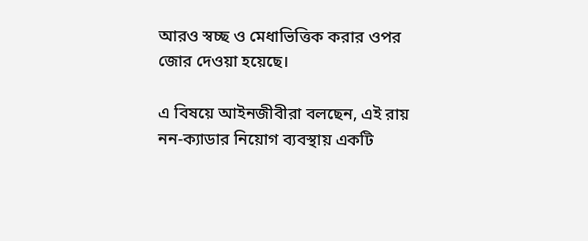আরও স্বচ্ছ ও মেধাভিত্তিক করার ওপর জোর দেওয়া হয়েছে।

এ বিষয়ে আইনজীবীরা বলছেন, এই রায় নন-ক্যাডার নিয়োগ ব্যবস্থায় একটি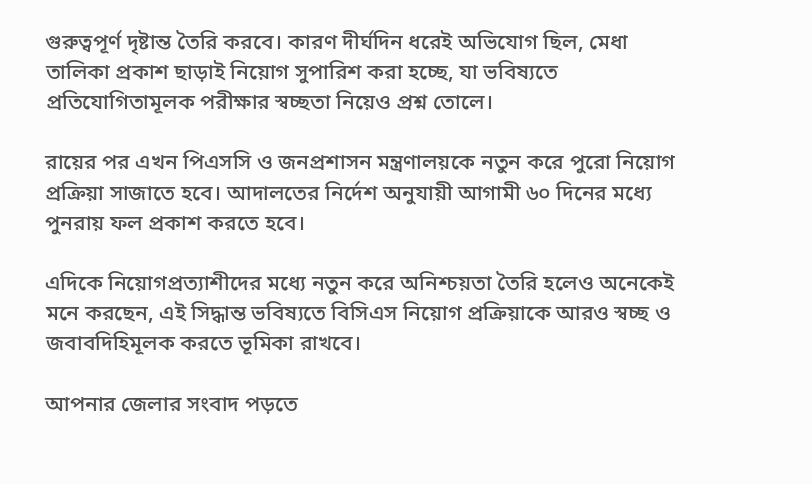গুরুত্বপূর্ণ দৃষ্টান্ত তৈরি করবে। কারণ দীর্ঘদিন ধরেই অভিযোগ ছিল, মেধা তালিকা প্রকাশ ছাড়াই নিয়োগ সুপারিশ করা হচ্ছে, যা ভবিষ্যতে প্রতিযোগিতামূলক পরীক্ষার স্বচ্ছতা নিয়েও প্রশ্ন তোলে।

রায়ের পর এখন পিএসসি ও জনপ্রশাসন মন্ত্রণালয়কে নতুন করে পুরো নিয়োগ প্রক্রিয়া সাজাতে হবে। আদালতের নির্দেশ অনুযায়ী আগামী ৬০ দিনের মধ্যে পুনরায় ফল প্রকাশ করতে হবে।

এদিকে নিয়োগপ্রত্যাশীদের মধ্যে নতুন করে অনিশ্চয়তা তৈরি হলেও অনেকেই মনে করছেন, এই সিদ্ধান্ত ভবিষ্যতে বিসিএস নিয়োগ প্রক্রিয়াকে আরও স্বচ্ছ ও জবাবদিহিমূলক করতে ভূমিকা রাখবে।

আপনার জেলার সংবাদ পড়তে